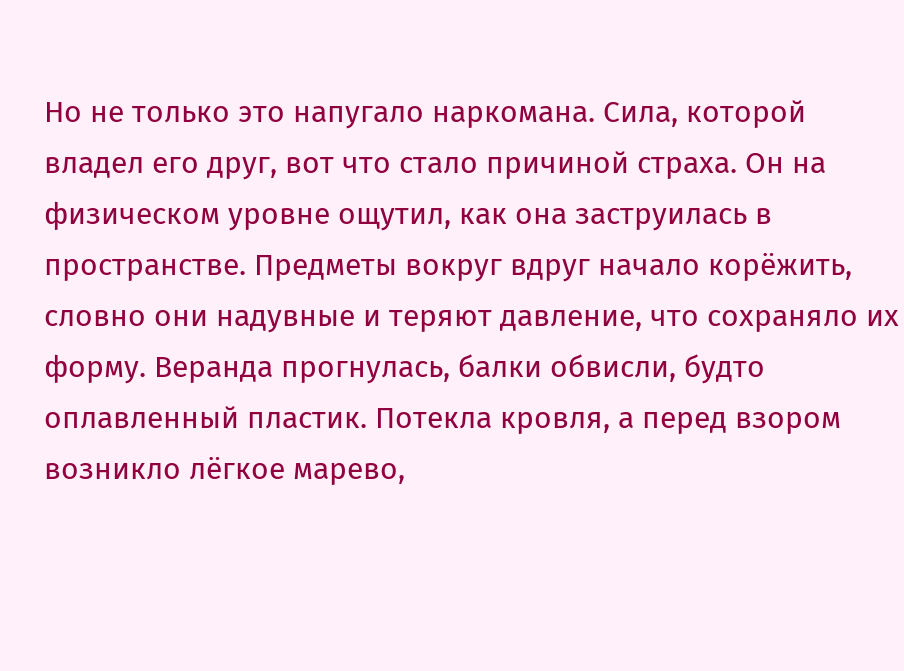Но не только это напугало наркомана. Сила, которой владел его друг, вот что стало причиной страха. Он на физическом уровне ощутил, как она заструилась в пространстве. Предметы вокруг вдруг начало корёжить, словно они надувные и теряют давление, что сохраняло их форму. Веранда прогнулась, балки обвисли, будто оплавленный пластик. Потекла кровля, а перед взором возникло лёгкое марево,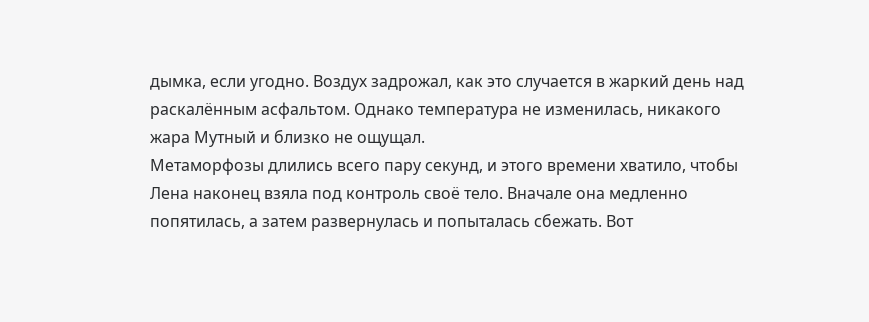дымка, если угодно. Воздух задрожал, как это случается в жаркий день над раскалённым асфальтом. Однако температура не изменилась, никакого жара Мутный и близко не ощущал.
Метаморфозы длились всего пару секунд, и этого времени хватило, чтобы Лена наконец взяла под контроль своё тело. Вначале она медленно попятилась, а затем развернулась и попыталась сбежать. Вот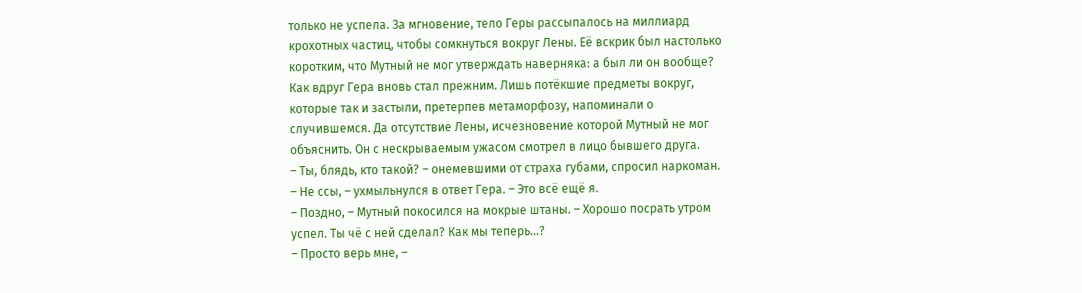только не успела. За мгновение, тело Геры рассыпалось на миллиард крохотных частиц, чтобы сомкнуться вокруг Лены. Её вскрик был настолько коротким, что Мутный не мог утверждать наверняка: а был ли он вообще? Как вдруг Гера вновь стал прежним. Лишь потёкшие предметы вокруг, которые так и застыли, претерпев метаморфозу, напоминали о случившемся. Да отсутствие Лены, исчезновение которой Мутный не мог объяснить. Он с нескрываемым ужасом смотрел в лицо бывшего друга.
– Ты, блядь, кто такой? – онемевшими от страха губами, спросил наркоман.
– Не ссы, – ухмыльнулся в ответ Гера. – Это всё ещё я.
– Поздно, – Мутный покосился на мокрые штаны. – Хорошо посрать утром успел. Ты чё с ней сделал? Как мы теперь…?
– Просто верь мне, –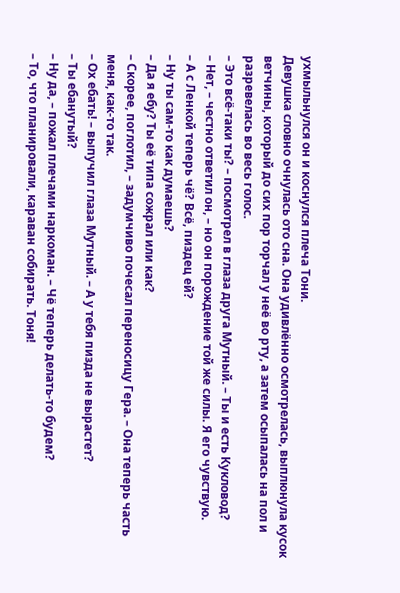ухмыльнулся он и коснулся плеча Тони.
Девушка словно очнулась ото сна. Она удивлённо осмотрелась, выплюнула кусок ветчины, который до сих пор торчал у неё во рту, а затем осыпалась на пол и разревелась во весь голос.
– Это всё-таки ты? – посмотрел в глаза друга Мутный. – Ты и есть Кукловод?
– Нет, – честно ответил он, – но он порождение той же силы. Я его чувствую.
– А с Ленкой теперь чё? Всё, пиздец ей?
– Ну ты сам-то как думаешь?
– Да я ебу? Ты её типа сожрал или как?
– Скорее, поглотил, – задумчиво почесал переносицу Гера. – Она теперь часть меня, как-то так.
– Ох ебать! – выпучил глаза Мутный. – А у тебя пизда не вырастет?
– Ты ебанутый?
– Ну да, – пожал плечами наркоман. – Чё теперь делать-то будем?
– То, что планировали, караван собирать. Тоня!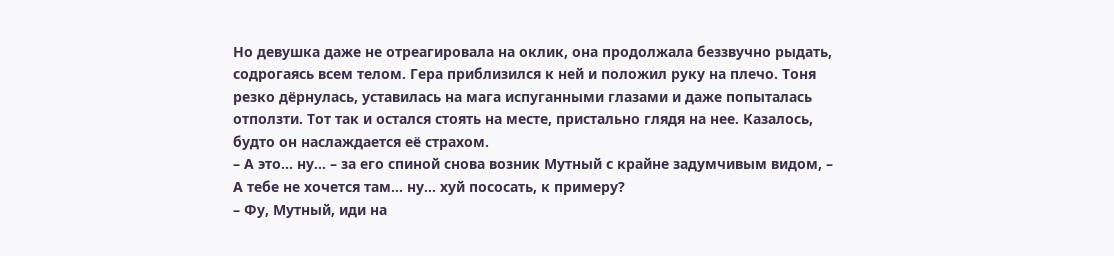Но девушка даже не отреагировала на оклик, она продолжала беззвучно рыдать, содрогаясь всем телом. Гера приблизился к ней и положил руку на плечо. Тоня резко дёрнулась, уставилась на мага испуганными глазами и даже попыталась отползти. Тот так и остался стоять на месте, пристально глядя на нее. Казалось, будто он наслаждается её страхом.
– А это… ну… – за его спиной снова возник Мутный с крайне задумчивым видом, – А тебе не хочется там… ну… хуй пососать, к примеру?
– Фу, Мутный, иди на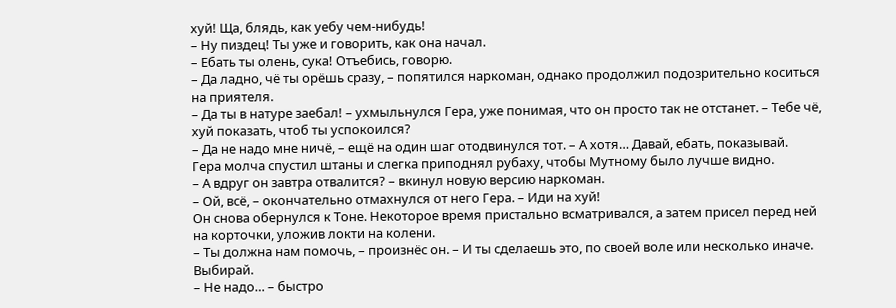хуй! Ща, блядь, как уебу чем-нибудь!
– Ну пиздец! Ты уже и говорить, как она начал.
– Ебать ты олень, сука! Отъебись, говорю.
– Да ладно, чё ты орёшь сразу, – попятился наркоман, однако продолжил подозрительно коситься на приятеля.
– Да ты в натуре заебал! – ухмыльнулся Гера, уже понимая, что он просто так не отстанет. – Тебе чё, хуй показать, чтоб ты успокоился?
– Да не надо мне ничё, – ещё на один шаг отодвинулся тот. – А хотя… Давай, ебать, показывай.
Гера молча спустил штаны и слегка приподнял рубаху, чтобы Мутному было лучше видно.
– А вдруг он завтра отвалится? – вкинул новую версию наркоман.
– Ой, всё, – окончательно отмахнулся от него Гера. – Иди на хуй!
Он снова обернулся к Тоне. Некоторое время пристально всматривался, а затем присел перед ней на корточки, уложив локти на колени.
– Ты должна нам помочь, – произнёс он. – И ты сделаешь это, по своей воле или несколько иначе. Выбирай.
– Не надо… – быстро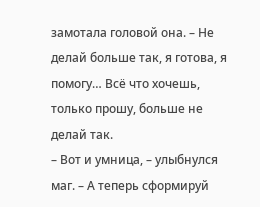замотала головой она. – Не делай больше так, я готова, я помогу… Всё что хочешь, только прошу, больше не делай так.
– Вот и умница, – улыбнулся маг. – А теперь сформируй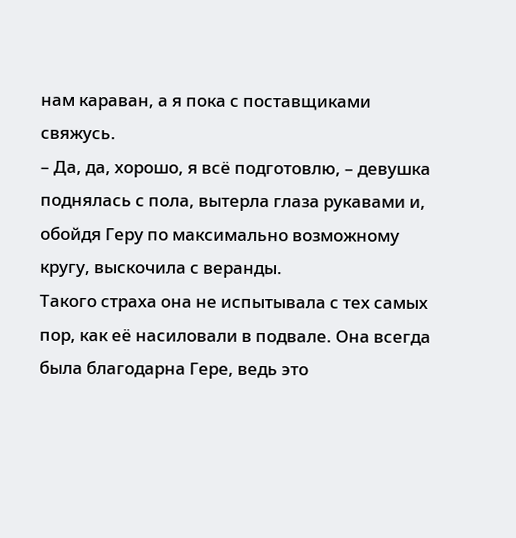нам караван, а я пока с поставщиками свяжусь.
– Да, да, хорошо, я всё подготовлю, – девушка поднялась с пола, вытерла глаза рукавами и, обойдя Геру по максимально возможному кругу, выскочила с веранды.
Такого страха она не испытывала с тех самых пор, как её насиловали в подвале. Она всегда была благодарна Гере, ведь это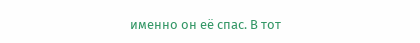именно он её спас. В тот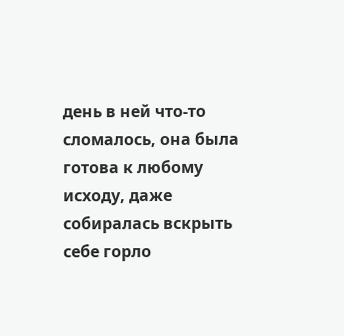день в ней что-то сломалось, она была готова к любому исходу, даже собиралась вскрыть себе горло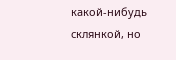какой-нибудь склянкой, но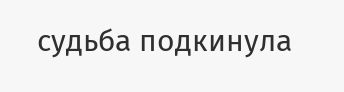судьба подкинула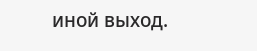иной выход.